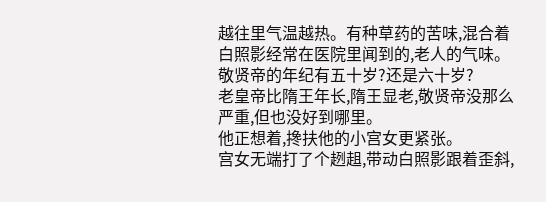越往里气温越热。有种草药的苦味,混合着白照影经常在医院里闻到的,老人的气味。
敬贤帝的年纪有五十岁?还是六十岁?
老皇帝比隋王年长,隋王显老,敬贤帝没那么严重,但也没好到哪里。
他正想着,搀扶他的小宫女更紧张。
宫女无端打了个趔趄,带动白照影跟着歪斜,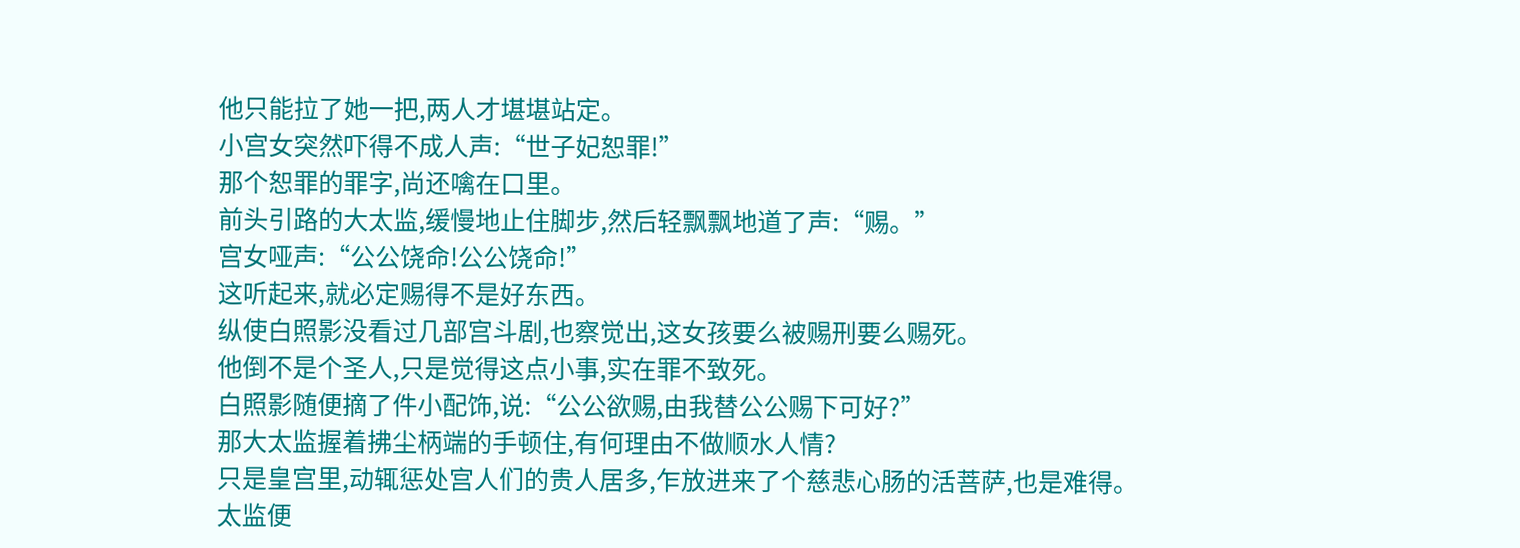他只能拉了她一把,两人才堪堪站定。
小宫女突然吓得不成人声:“世子妃恕罪!”
那个恕罪的罪字,尚还噙在口里。
前头引路的大太监,缓慢地止住脚步,然后轻飘飘地道了声:“赐。”
宫女哑声:“公公饶命!公公饶命!”
这听起来,就必定赐得不是好东西。
纵使白照影没看过几部宫斗剧,也察觉出,这女孩要么被赐刑要么赐死。
他倒不是个圣人,只是觉得这点小事,实在罪不致死。
白照影随便摘了件小配饰,说:“公公欲赐,由我替公公赐下可好?”
那大太监握着拂尘柄端的手顿住,有何理由不做顺水人情?
只是皇宫里,动辄惩处宫人们的贵人居多,乍放进来了个慈悲心肠的活菩萨,也是难得。
太监便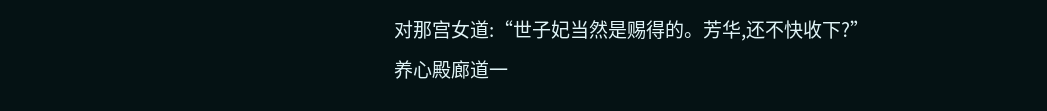对那宫女道:“世子妃当然是赐得的。芳华,还不快收下?”
养心殿廊道一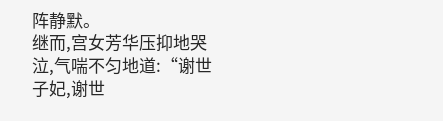阵静默。
继而,宫女芳华压抑地哭泣,气喘不匀地道:“谢世子妃,谢世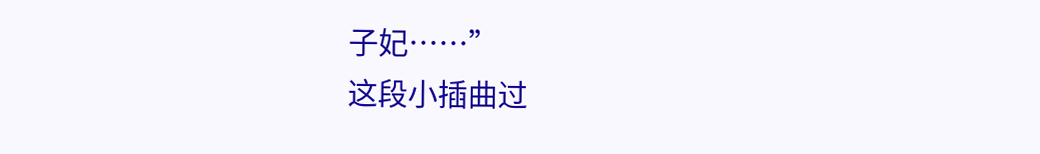子妃……”
这段小插曲过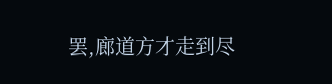罢,廊道方才走到尽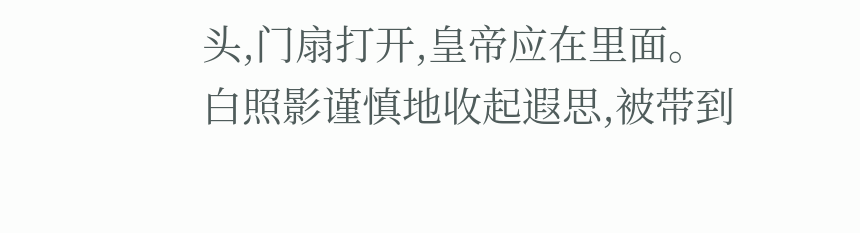头,门扇打开,皇帝应在里面。
白照影谨慎地收起遐思,被带到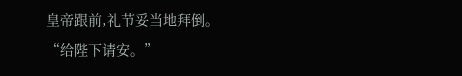皇帝跟前,礼节妥当地拜倒。
“给陛下请安。”